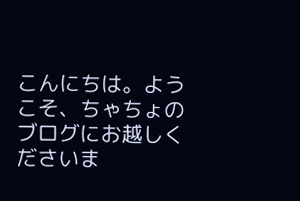こんにちは。ようこそ、ちゃちょのブログにお越しくださいま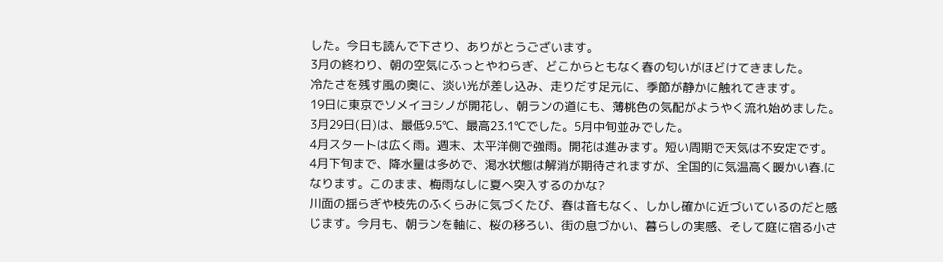した。今日も読んで下さり、ありがとうございます。
3月の終わり、朝の空気にふっとやわらぎ、どこからともなく春の匂いがほどけてきました。
冷たさを残す風の奥に、淡い光が差し込み、走りだす足元に、季節が静かに触れてきます。
19日に東京でソメイヨシノが開花し、朝ランの道にも、薄桃色の気配がようやく流れ始めました。
3月29日(日)は、最低9.5℃、最高23.1℃でした。5月中旬並みでした。
4月スタートは広く雨。週末、太平洋側で強雨。開花は進みます。短い周期で天気は不安定です。
4月下旬まで、降水量は多めで、渇水状態は解消が期待されますが、全国的に気温高く暖かい春.になります。このまま、梅雨なしに夏へ突入するのかな?
川面の揺らぎや枝先のふくらみに気づくたび、春は音もなく、しかし確かに近づいているのだと感じます。今月も、朝ランを軸に、桜の移ろい、街の息づかい、暮らしの実感、そして庭に宿る小さ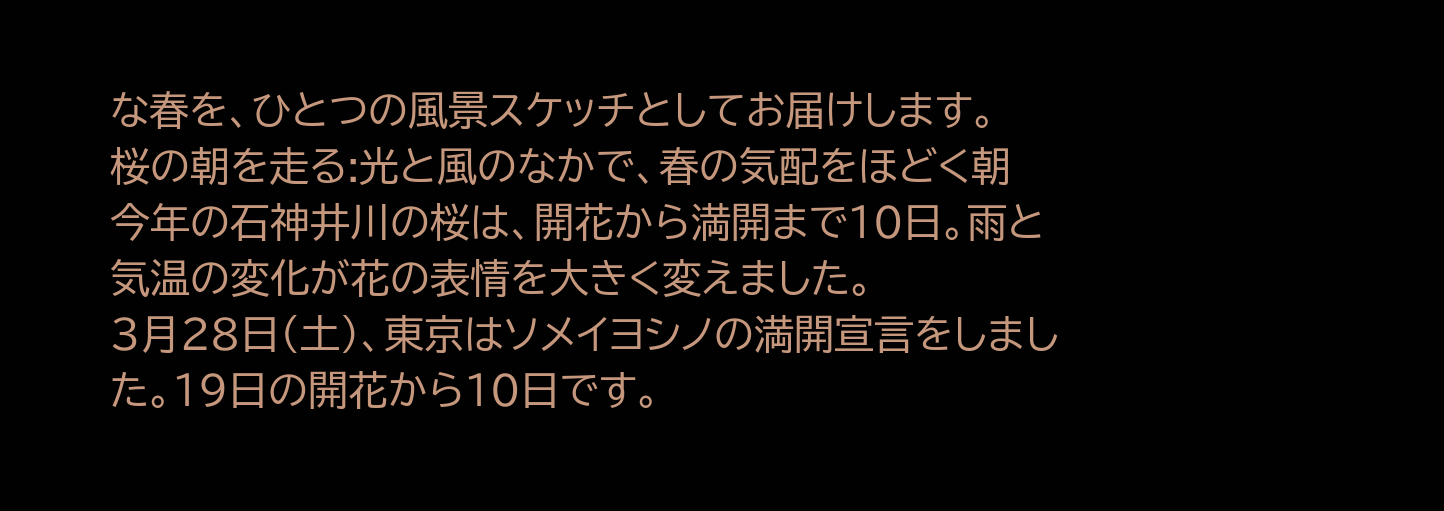な春を、ひとつの風景スケッチとしてお届けします。
桜の朝を走る:光と風のなかで、春の気配をほどく朝
今年の石神井川の桜は、開花から満開まで10日。雨と気温の変化が花の表情を大きく変えました。
3月28日(土)、東京はソメイヨシノの満開宣言をしました。19日の開花から10日です。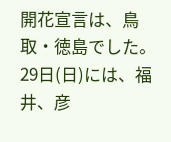開花宣言は、鳥取・徳島でした。29日(日)には、福井、彦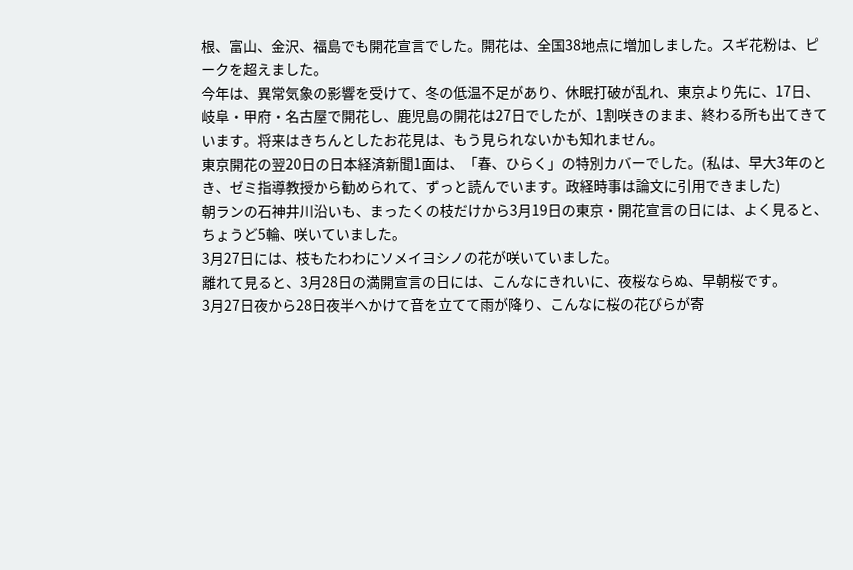根、富山、金沢、福島でも開花宣言でした。開花は、全国38地点に増加しました。スギ花粉は、ピークを超えました。
今年は、異常気象の影響を受けて、冬の低温不足があり、休眠打破が乱れ、東京より先に、17日、岐阜・甲府・名古屋で開花し、鹿児島の開花は27日でしたが、1割咲きのまま、終わる所も出てきています。将来はきちんとしたお花見は、もう見られないかも知れません。
東京開花の翌20日の日本経済新聞1面は、「春、ひらく」の特別カバーでした。(私は、早大3年のとき、ゼミ指導教授から勧められて、ずっと読んでいます。政経時事は論文に引用できました)
朝ランの石神井川沿いも、まったくの枝だけから3月19日の東京・開花宣言の日には、よく見ると、ちょうど5輪、咲いていました。
3月27日には、枝もたわわにソメイヨシノの花が咲いていました。
離れて見ると、3月28日の満開宣言の日には、こんなにきれいに、夜桜ならぬ、早朝桜です。
3月27日夜から28日夜半へかけて音を立てて雨が降り、こんなに桜の花びらが寄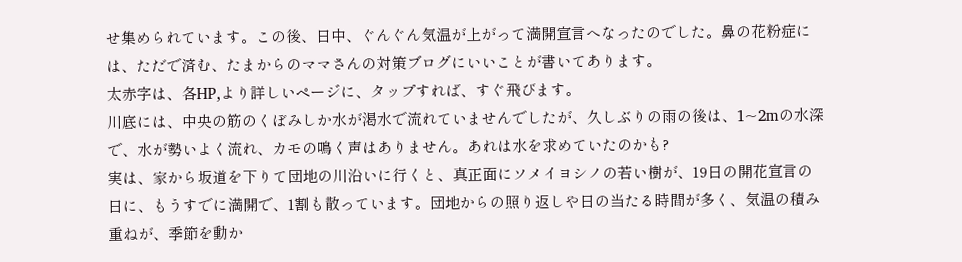せ集められています。この後、日中、ぐんぐん気温が上がって満開宣言へなったのでした。鼻の花粉症には、ただで済む、たまからのママさんの対策ブログにいいことが書いてあります。
太赤字は、各HP,より詳しいページに、タップすれば、すぐ飛びます。
川底には、中央の筋のくぼみしか水が渇水で流れていませんでしたが、久しぶりの雨の後は、1~2mの水深で、水が勢いよく流れ、カモの鳴く声はありません。あれは水を求めていたのかも?
実は、家から坂道を下りて団地の川沿いに行くと、真正面にソメイヨシノの若い樹が、19日の開花宣言の日に、もうすでに満開で、1割も散っています。団地からの照り返しや日の当たる時間が多く、気温の積み重ねが、季節を動か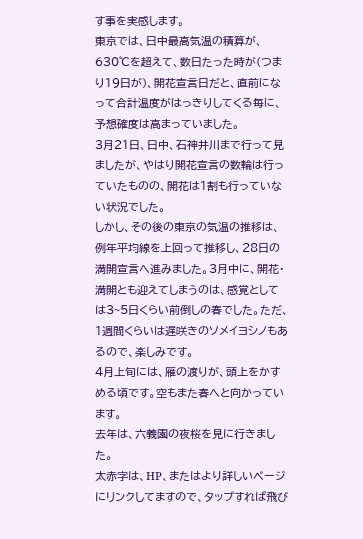す事を実感します。
東京では、日中最高気温の積算が、630℃を超えて、数日たった時が(つまり19日が)、開花宣言日だと、直前になって合計温度がはっきりしてくる毎に、予想確度は高まっていました。
3月21日、日中、石神井川まで行って見ましたが、やはり開花宣言の数輪は行っていたものの、開花は1割も行っていない状況でした。
しかし、その後の東京の気温の推移は、例年平均線を上回って推移し、28日の満開宣言へ進みました。3月中に、開花・満開とも迎えてしまうのは、感覚としては3~5日くらい前倒しの春でした。ただ、1週間くらいは遅咲きのソメイヨシノもあるので、楽しみです。
4月上旬には、雁の渡りが、頭上をかすめる頃です。空もまた春へと向かっています。
去年は、六義園の夜桜を見に行きました。
太赤字は、HP、またはより詳しいページにリンクしてますので、タップすれば飛び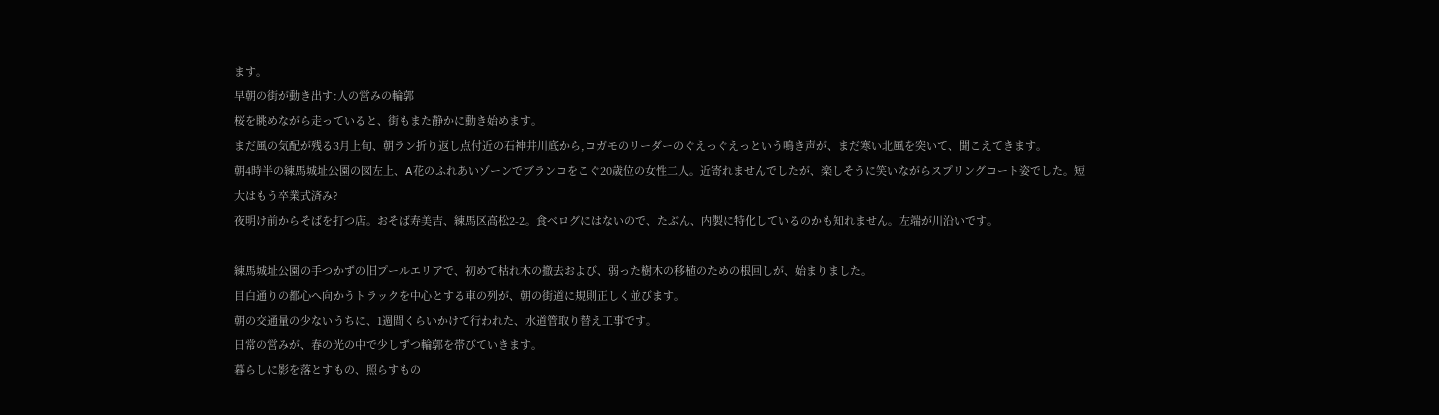ます。
早朝の街が動き出す:人の営みの輪郭
桜を眺めながら走っていると、街もまた静かに動き始めます。
まだ風の気配が残る3月上旬、朝ラン折り返し点付近の石神井川底から,コガモのリーダーのぐえっぐえっという鳴き声が、まだ寒い北風を突いて、聞こえてきます。
朝4時半の練馬城址公園の図左上、A花のふれあいゾーンでブランコをこぐ20歳位の女性二人。近寄れませんでしたが、楽しそうに笑いながらスプリングコート姿でした。短大はもう卒業式済み?
夜明け前からそばを打つ店。おそば寿美吉、練馬区高松2-2。食べログにはないので、たぶん、内製に特化しているのかも知れません。左端が川沿いです。

練馬城址公園の手つかずの旧プールエリアで、初めて枯れ木の撤去および、弱った樹木の移植のための根回しが、始まりました。
目白通りの都心へ向かうトラックを中心とする車の列が、朝の街道に規則正しく並びます。
朝の交通量の少ないうちに、1週間くらいかけて行われた、水道管取り替え工事です。
日常の営みが、春の光の中で少しずつ輪郭を帯びていきます。
暮らしに影を落とすもの、照らすもの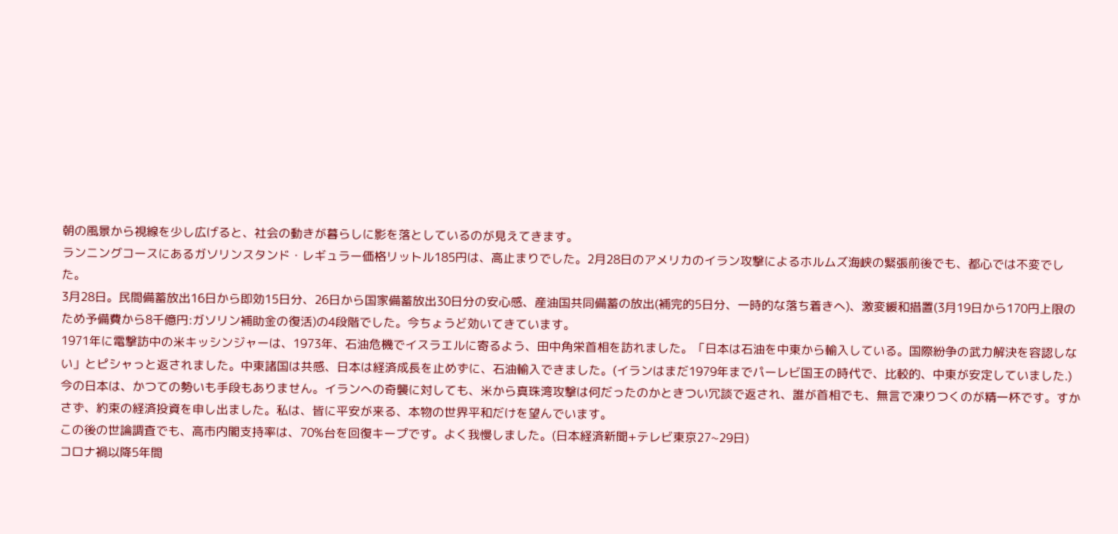朝の風景から視線を少し広げると、社会の動きが暮らしに影を落としているのが見えてきます。
ランニングコースにあるガソリンスタンド・レギュラー価格リットル185円は、高止まりでした。2月28日のアメリカのイラン攻撃によるホルムズ海峡の緊張前後でも、都心では不変でした。
3月28日。民間備蓄放出16日から即効15日分、26日から国家備蓄放出30日分の安心感、産油国共同備蓄の放出(補完的5日分、一時的な落ち着きへ)、激変緩和措置(3月19日から170円上限のため予備費から8千億円:ガソリン補助金の復活)の4段階でした。今ちょうど効いてきています。
1971年に電撃訪中の米キッシンジャーは、1973年、石油危機でイスラエルに寄るよう、田中角栄首相を訪れました。「日本は石油を中東から輸入している。国際紛争の武力解決を容認しない」とピシャっと返されました。中東諸国は共感、日本は経済成長を止めずに、石油輸入できました。(イランはまだ1979年までパーレビ国王の時代で、比較的、中東が安定していました.)
今の日本は、かつての勢いも手段もありません。イランへの奇襲に対しても、米から真珠湾攻撃は何だったのかときつい冗談で返され、誰が首相でも、無言で凍りつくのが精一杯です。すかさず、約束の経済投資を申し出ました。私は、皆に平安が来る、本物の世界平和だけを望んでいます。
この後の世論調査でも、高市内閣支持率は、70%台を回復キープです。よく我慢しました。(日本経済新聞+テレビ東京27~29日)
コロナ禍以降5年間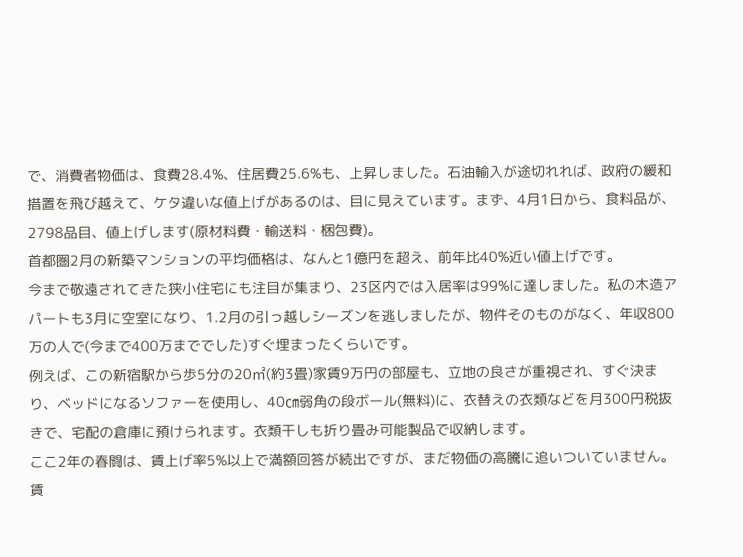で、消費者物価は、食費28.4%、住居費25.6%も、上昇しました。石油輸入が途切れれば、政府の緩和措置を飛び越えて、ケタ違いな値上げがあるのは、目に見えています。まず、4月1日から、食料品が、2798品目、値上げします(原材料費・輸送料・梱包費)。
首都圏2月の新築マンションの平均価格は、なんと1億円を超え、前年比40%近い値上げです。
今まで敬遠されてきた狭小住宅にも注目が集まり、23区内では入居率は99%に達しました。私の木造アパートも3月に空室になり、1.2月の引っ越しシーズンを逃しましたが、物件そのものがなく、年収800万の人で(今まで400万まででした)すぐ埋まったくらいです。
例えば、この新宿駅から歩5分の20㎡(約3畳)家賃9万円の部屋も、立地の良さが重視され、すぐ決まり、ベッドになるソファーを使用し、40㎝弱角の段ボール(無料)に、衣替えの衣類などを月300円税抜きで、宅配の倉庫に預けられます。衣類干しも折り畳み可能製品で収納します。
ここ2年の春闘は、賃上げ率5%以上で満額回答が続出ですが、まだ物価の高騰に追いついていません。賃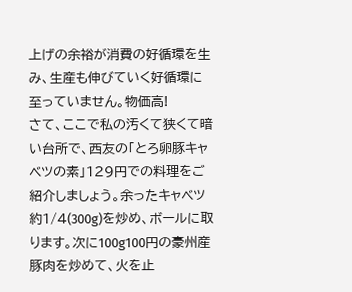上げの余裕が消費の好循環を生み、生産も伸びていく好循環に至っていません。物価高!
さて、ここで私の汚くて狭くて暗い台所で、西友の「とろ卵豚キャベツの素」129円での料理をご紹介しましょう。余ったキャベツ約1/4(300g)を炒め、ボールに取ります。次に100g100円の豪州産豚肉を炒めて、火を止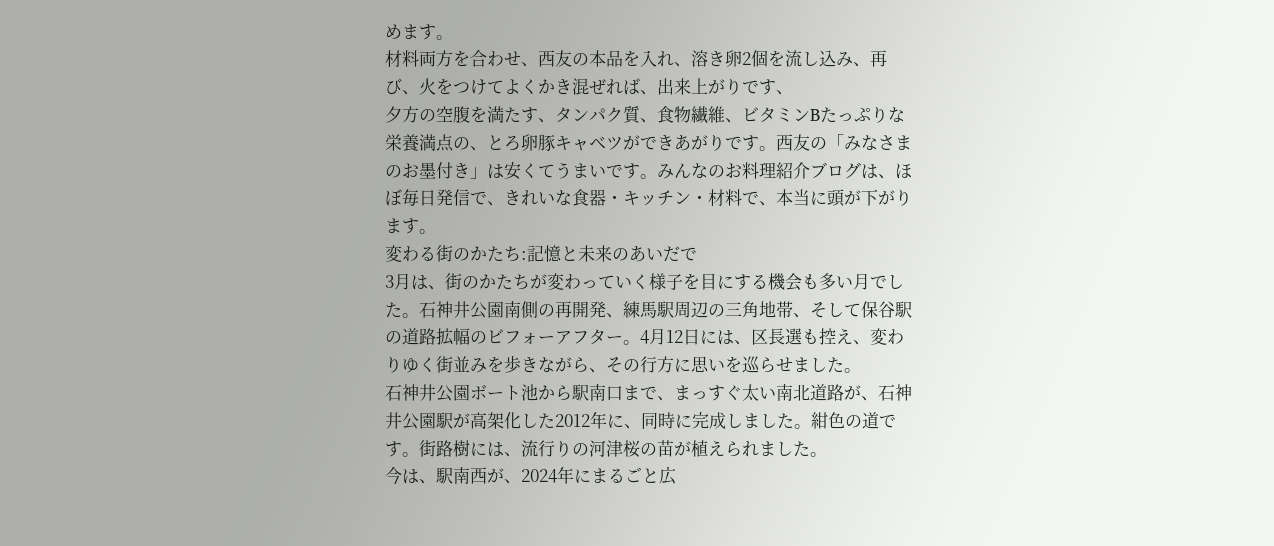めます。
材料両方を合わせ、西友の本品を入れ、溶き卵2個を流し込み、再び、火をつけてよくかき混ぜれば、出来上がりです、
夕方の空腹を満たす、タンパク質、食物繊維、ビタミンBたっぷりな栄養満点の、とろ卵豚キャベツができあがりです。西友の「みなさまのお墨付き」は安くてうまいです。みんなのお料理紹介ブログは、ほぼ毎日発信で、きれいな食器・キッチン・材料で、本当に頭が下がります。
変わる街のかたち:記憶と未来のあいだで
3月は、街のかたちが変わっていく様子を目にする機会も多い月でした。石神井公園南側の再開発、練馬駅周辺の三角地帯、そして保谷駅の道路拡幅のビフォーアフター。4月12日には、区長選も控え、変わりゆく街並みを歩きながら、その行方に思いを巡らせました。
石神井公園ボート池から駅南口まで、まっすぐ太い南北道路が、石神井公園駅が高架化した2012年に、同時に完成しました。紺色の道です。街路樹には、流行りの河津桜の苗が植えられました。
今は、駅南西が、2024年にまるごと広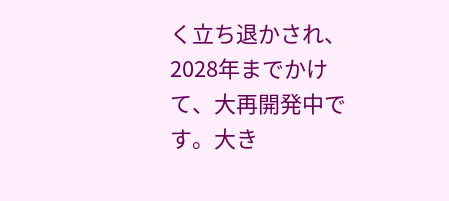く立ち退かされ、2028年までかけて、大再開発中です。大き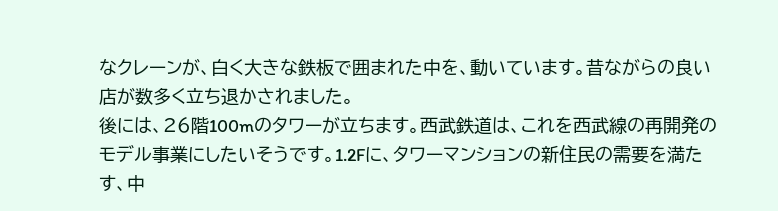なクレーンが、白く大きな鉄板で囲まれた中を、動いています。昔ながらの良い店が数多く立ち退かされました。
後には、26階100mのタワーが立ちます。西武鉄道は、これを西武線の再開発のモデル事業にしたいそうです。1.2Fに、タワーマンションの新住民の需要を満たす、中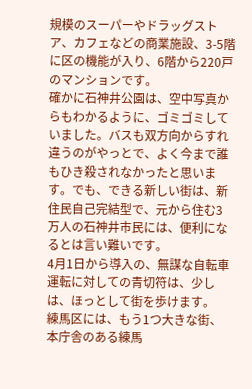規模のスーパーやドラッグストア、カフェなどの商業施設、3-5階に区の機能が入り、6階から220戸のマンションです。
確かに石神井公園は、空中写真からもわかるように、ゴミゴミしていました。バスも双方向からすれ違うのがやっとで、よく今まで誰もひき殺されなかったと思います。でも、できる新しい街は、新住民自己完結型で、元から住む3万人の石神井市民には、便利になるとは言い難いです。
4月1日から導入の、無謀な自転車運転に対しての青切符は、少しは、ほっとして街を歩けます。
練馬区には、もう1つ大きな街、本庁舎のある練馬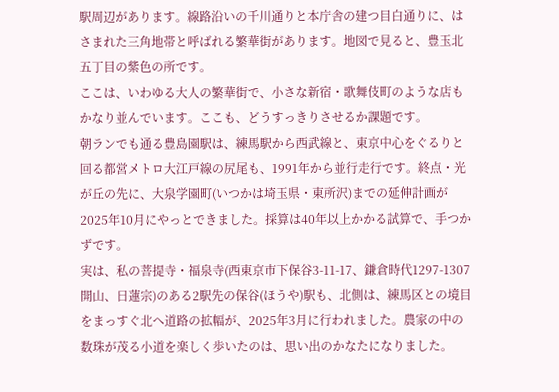駅周辺があります。線路沿いの千川通りと本庁舎の建つ目白通りに、はさまれた三角地帯と呼ばれる繁華街があります。地図で見ると、豊玉北五丁目の紫色の所です。
ここは、いわゆる大人の繁華街で、小さな新宿・歌舞伎町のような店もかなり並んでいます。ここも、どうすっきりさせるか課題です。
朝ランでも通る豊島園駅は、練馬駅から西武線と、東京中心をぐるりと回る都営メトロ大江戸線の尻尾も、1991年から並行走行です。終点・光が丘の先に、大泉学園町(いつかは埼玉県・東所沢)までの延伸計画が2025年10月にやっとできました。採算は40年以上かかる試算で、手つかずです。
実は、私の菩提寺・福泉寺(西東京市下保谷3-11-17、鎌倉時代1297-1307開山、日蓮宗)のある2駅先の保谷(ほうや)駅も、北側は、練馬区との境目をまっすぐ北へ道路の拡幅が、2025年3月に行われました。農家の中の数珠が茂る小道を楽しく歩いたのは、思い出のかなたになりました。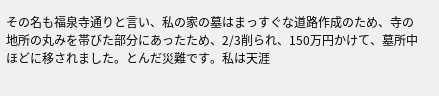その名も福泉寺通りと言い、私の家の墓はまっすぐな道路作成のため、寺の地所の丸みを帯びた部分にあったため、2/3削られ、150万円かけて、墓所中ほどに移されました。とんだ災難です。私は天涯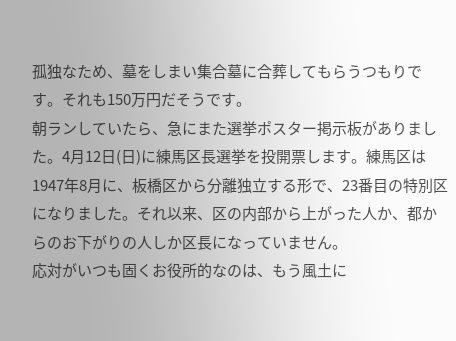孤独なため、墓をしまい集合墓に合葬してもらうつもりです。それも150万円だそうです。
朝ランしていたら、急にまた選挙ポスター掲示板がありました。4月12日(日)に練馬区長選挙を投開票します。練馬区は1947年8月に、板橋区から分離独立する形で、23番目の特別区になりました。それ以来、区の内部から上がった人か、都からのお下がりの人しか区長になっていません。
応対がいつも固くお役所的なのは、もう風土に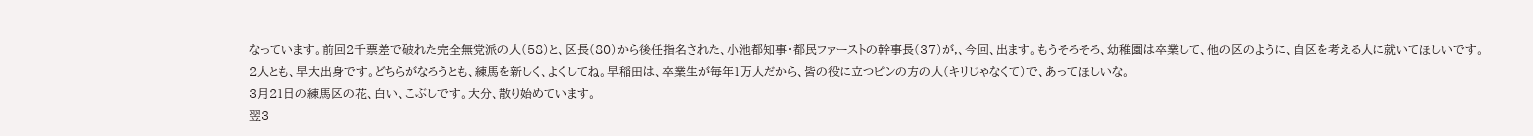なっています。前回2千票差で破れた完全無党派の人(58)と、区長(80)から後任指名された、小池都知事・都民ファーストの幹事長(37)が,、今回、出ます。もうそろそろ、幼稚園は卒業して、他の区のように、自区を考える人に就いてほしいです。
2人とも、早大出身です。どちらがなろうとも、練馬を新しく、よくしてね。早稲田は、卒業生が毎年1万人だから、皆の役に立つピンの方の人(キリじゃなくて)で、あってほしいな。
3月21日の練馬区の花、白い、こぶしです。大分、散り始めています。
翌3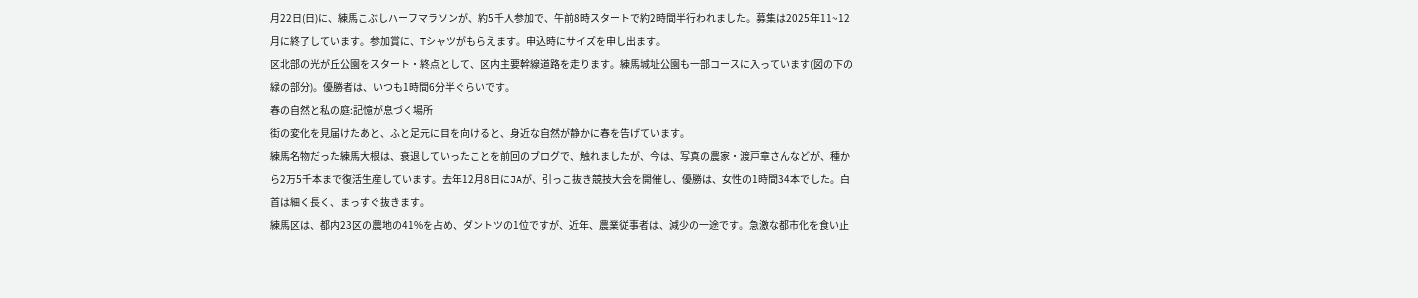月22日(日)に、練馬こぶしハーフマラソンが、約5千人参加で、午前8時スタートで約2時間半行われました。募集は2025年11~12月に終了しています。参加賞に、Tシャツがもらえます。申込時にサイズを申し出ます。
区北部の光が丘公園をスタート・終点として、区内主要幹線道路を走ります。練馬城址公園も一部コースに入っています(図の下の緑の部分)。優勝者は、いつも1時間6分半ぐらいです。
春の自然と私の庭:記憶が息づく場所
街の変化を見届けたあと、ふと足元に目を向けると、身近な自然が静かに春を告げています。
練馬名物だった練馬大根は、衰退していったことを前回のブログで、触れましたが、今は、写真の農家・渡戸章さんなどが、種から2万5千本まで復活生産しています。去年12月8日にJAが、引っこ抜き競技大会を開催し、優勝は、女性の1時間34本でした。白首は細く長く、まっすぐ抜きます。
練馬区は、都内23区の農地の41%を占め、ダントツの1位ですが、近年、農業従事者は、減少の一途です。急激な都市化を食い止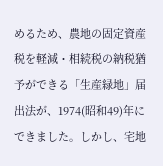めるため、農地の固定資産税を軽減・相続税の納税猶予ができる「生産緑地」届出法が、1974(昭和49)年にできました。しかし、宅地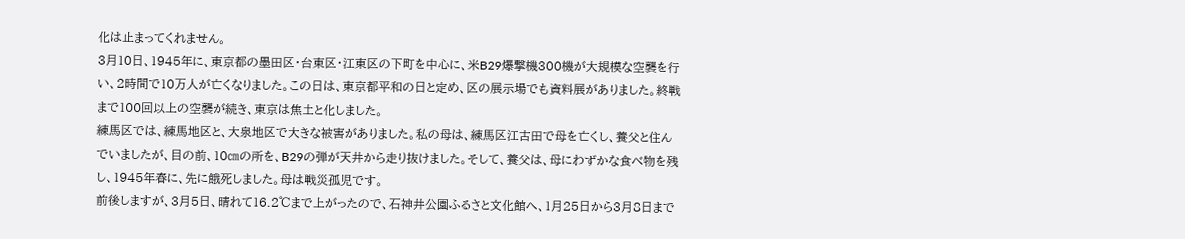化は止まってくれません。
3月10日、1945年に、東京都の墨田区・台東区・江東区の下町を中心に、米B29爆撃機300機が大規模な空襲を行い、2時間で10万人が亡くなりました。この日は、東京都平和の日と定め、区の展示場でも資料展がありました。終戦まで100回以上の空襲が続き、東京は焦土と化しました。
練馬区では、練馬地区と、大泉地区で大きな被害がありました。私の母は、練馬区江古田で母を亡くし、養父と住んでいましたが、目の前、10㎝の所を、B29の弾が天井から走り抜けました。そして、養父は、母にわずかな食べ物を残し、1945年春に、先に餓死しました。母は戦災孤児です。
前後しますが、3月5日、晴れて16.2℃まで上がったので、石神井公園ふるさと文化館へ、1月25日から3月8日まで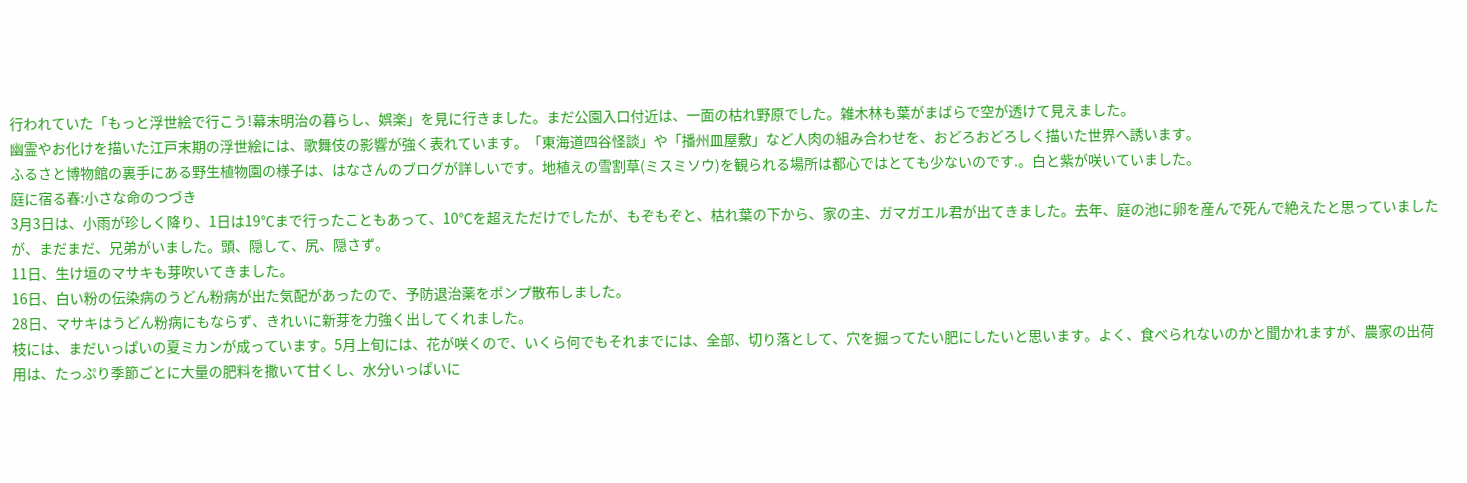行われていた「もっと浮世絵で行こう!幕末明治の暮らし、娯楽」を見に行きました。まだ公園入口付近は、一面の枯れ野原でした。雑木林も葉がまばらで空が透けて見えました。
幽霊やお化けを描いた江戸末期の浮世絵には、歌舞伎の影響が強く表れています。「東海道四谷怪談」や「播州皿屋敷」など人肉の組み合わせを、おどろおどろしく描いた世界へ誘います。
ふるさと博物館の裏手にある野生植物園の様子は、はなさんのブログが詳しいです。地植えの雪割草(ミスミソウ)を観られる場所は都心ではとても少ないのです.。白と紫が咲いていました。
庭に宿る春:小さな命のつづき
3月3日は、小雨が珍しく降り、1日は19℃まで行ったこともあって、10℃を超えただけでしたが、もぞもぞと、枯れ葉の下から、家の主、ガマガエル君が出てきました。去年、庭の池に卵を産んで死んで絶えたと思っていましたが、まだまだ、兄弟がいました。頭、隠して、尻、隠さず。
11日、生け垣のマサキも芽吹いてきました。
16日、白い粉の伝染病のうどん粉病が出た気配があったので、予防退治薬をポンプ散布しました。
28日、マサキはうどん粉病にもならず、きれいに新芽を力強く出してくれました。
枝には、まだいっぱいの夏ミカンが成っています。5月上旬には、花が咲くので、いくら何でもそれまでには、全部、切り落として、穴を掘ってたい肥にしたいと思います。よく、食べられないのかと聞かれますが、農家の出荷用は、たっぷり季節ごとに大量の肥料を撒いて甘くし、水分いっぱいに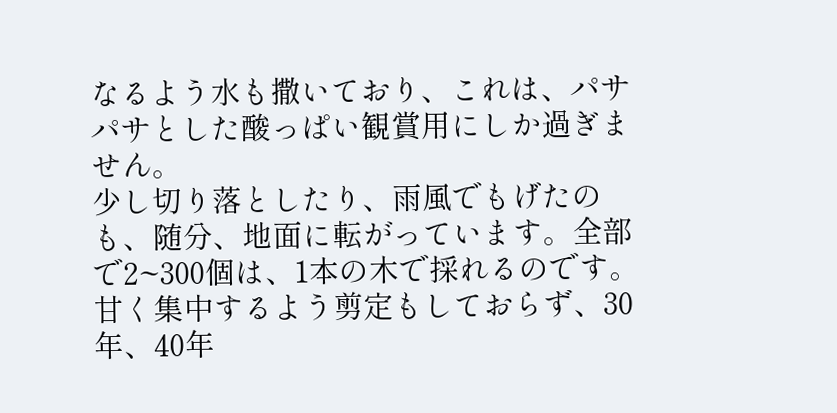なるよう水も撒いており、これは、パサパサとした酸っぱい観賞用にしか過ぎません。
少し切り落としたり、雨風でもげたのも、随分、地面に転がっています。全部で2~300個は、1本の木で採れるのです。甘く集中するよう剪定もしておらず、30年、40年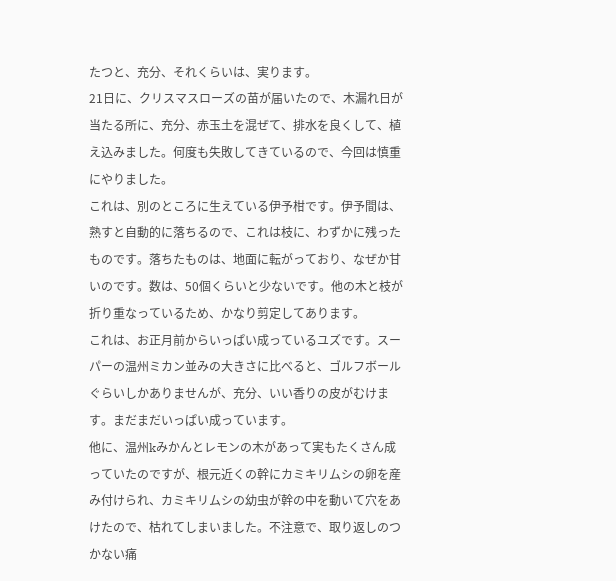たつと、充分、それくらいは、実ります。
21日に、クリスマスローズの苗が届いたので、木漏れ日が当たる所に、充分、赤玉土を混ぜて、排水を良くして、植え込みました。何度も失敗してきているので、今回は慎重にやりました。
これは、別のところに生えている伊予柑です。伊予間は、熟すと自動的に落ちるので、これは枝に、わずかに残ったものです。落ちたものは、地面に転がっており、なぜか甘いのです。数は、50個くらいと少ないです。他の木と枝が折り重なっているため、かなり剪定してあります。
これは、お正月前からいっぱい成っているユズです。スーパーの温州ミカン並みの大きさに比べると、ゴルフボールぐらいしかありませんが、充分、いい香りの皮がむけます。まだまだいっぱい成っています。
他に、温州kみかんとレモンの木があって実もたくさん成っていたのですが、根元近くの幹にカミキリムシの卵を産み付けられ、カミキリムシの幼虫が幹の中を動いて穴をあけたので、枯れてしまいました。不注意で、取り返しのつかない痛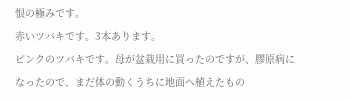恨の極みです。
赤いツバキです。3本あります。
ピンクのツバキです。母が盆栽用に買ったのですが、膠原病になったので、まだ体の動くうちに地面へ植えたもの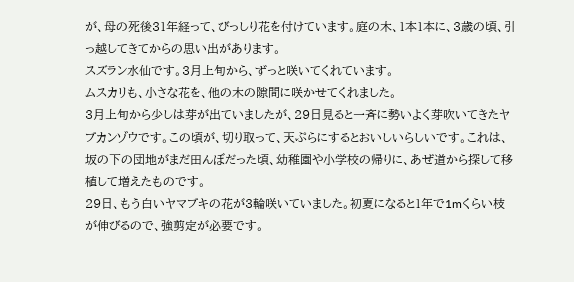が、母の死後31年経って、びっしり花を付けています。庭の木、1本1本に、3歳の頃、引っ越してきてからの思い出があります。
スズラン水仙です。3月上旬から、ずっと咲いてくれています。
ムスカリも、小さな花を、他の木の隙間に咲かせてくれました。
3月上旬から少しは芽が出ていましたが、29日見ると一斉に勢いよく芽吹いてきたヤブカンゾウです。この頃が、切り取って、天ぷらにするとおいしいらしいです。これは、坂の下の団地がまだ田んぼだった頃、幼稚園や小学校の帰りに、あぜ道から探して移植して増えたものです。
29日、もう白いヤマブキの花が3輪咲いていました。初夏になると1年で1mくらい枝が伸びるので、強剪定が必要です。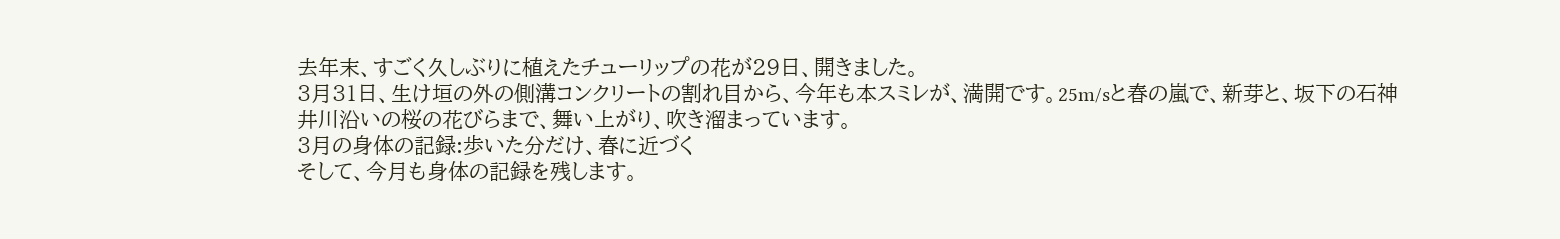去年末、すごく久しぶりに植えたチューリップの花が29日、開きました。
3月31日、生け垣の外の側溝コンクリートの割れ目から、今年も本スミレが、満開です。25m/sと春の嵐で、新芽と、坂下の石神井川沿いの桜の花びらまで、舞い上がり、吹き溜まっています。
3月の身体の記録:歩いた分だけ、春に近づく
そして、今月も身体の記録を残します。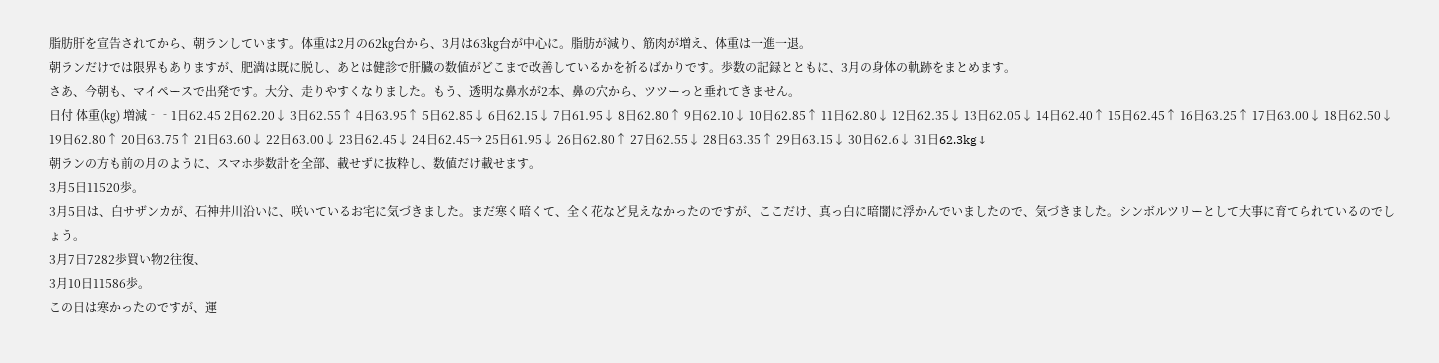脂肪肝を宣告されてから、朝ランしています。体重は2月の62㎏台から、3月は63㎏台が中心に。脂肪が減り、筋肉が増え、体重は一進一退。
朝ランだけでは限界もありますが、肥満は既に脱し、あとは健診で肝臓の数値がどこまで改善しているかを祈るばかりです。歩数の記録とともに、3月の身体の軌跡をまとめます。
さあ、今朝も、マイペースで出発です。大分、走りやすくなりました。もう、透明な鼻水が2本、鼻の穴から、ツツーっと垂れてきません。
日付 体重(㎏) 増減‐‐1日62.45 2日62.20↓ 3日62.55↑ 4日63.95↑ 5日62.85↓ 6日62.15↓ 7日61.95↓ 8日62.80↑ 9日62.10↓ 10日62.85↑ 11日62.80↓ 12日62.35↓ 13日62.05↓ 14日62.40↑ 15日62.45↑ 16日63.25↑ 17日63.00↓ 18日62.50↓ 19日62.80↑ 20日63.75↑ 21日63.60↓ 22日63.00↓ 23日62.45↓ 24日62.45→ 25日61.95↓ 26日62.80↑ 27日62.55↓ 28日63.35↑ 29日63.15↓ 30日62.6↓ 31日62.3kg↓
朝ランの方も前の月のように、スマホ歩数計を全部、載せずに抜粋し、数値だけ載せます。
3月5日11520歩。
3月5日は、白サザンカが、石神井川沿いに、咲いているお宅に気づきました。まだ寒く暗くて、全く花など見えなかったのですが、ここだけ、真っ白に暗闇に浮かんでいましたので、気づきました。シンボルツリーとして大事に育てられているのでしょう。
3月7日7282歩買い物2往復、
3月10日11586歩。
この日は寒かったのですが、運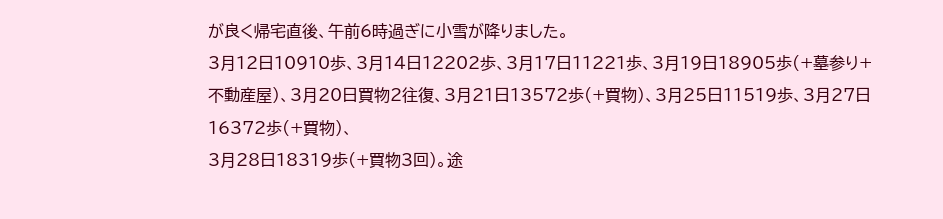が良く帰宅直後、午前6時過ぎに小雪が降りました。
3月12日10910歩、3月14日12202歩、3月17日11221歩、3月19日18905歩(+墓参り+不動産屋)、3月20日買物2往復、3月21日13572歩(+買物)、3月25日11519歩、3月27日16372歩(+買物)、
3月28日18319歩(+買物3回)。途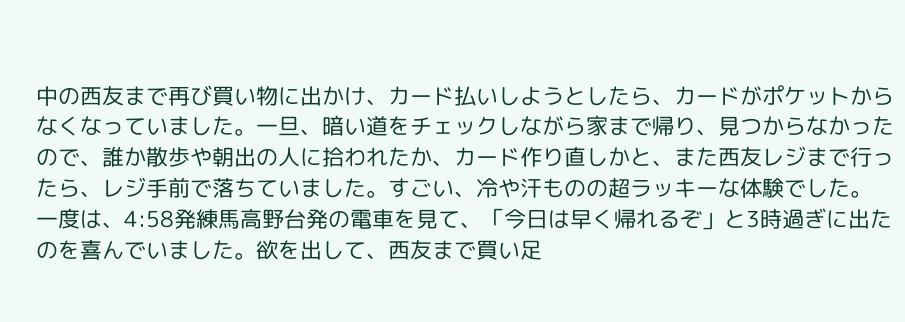中の西友まで再び買い物に出かけ、カード払いしようとしたら、カードがポケットからなくなっていました。一旦、暗い道をチェックしながら家まで帰り、見つからなかったので、誰か散歩や朝出の人に拾われたか、カード作り直しかと、また西友レジまで行ったら、レジ手前で落ちていました。すごい、冷や汗ものの超ラッキーな体験でした。
一度は、4:58発練馬高野台発の電車を見て、「今日は早く帰れるぞ」と3時過ぎに出たのを喜んでいました。欲を出して、西友まで買い足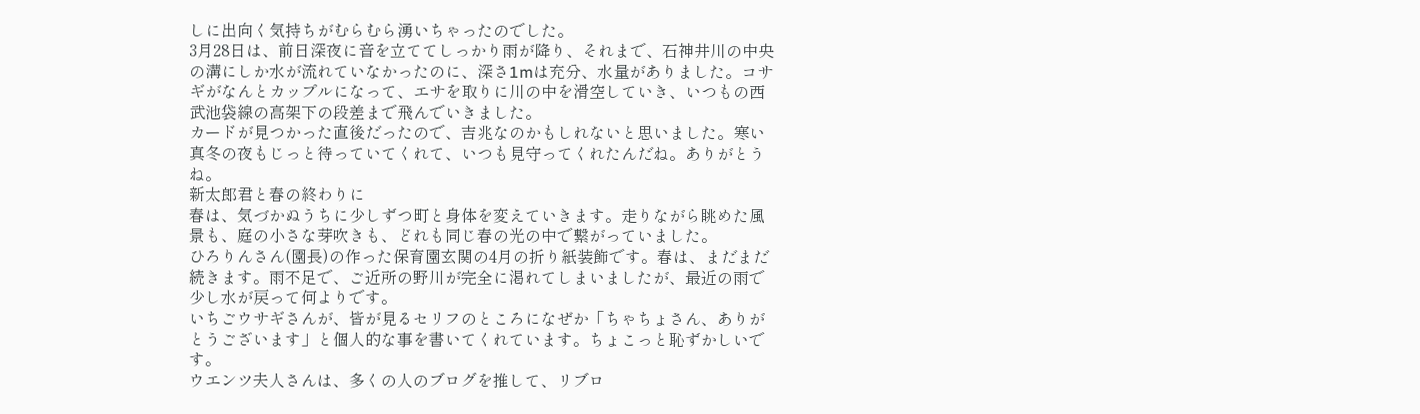しに出向く気持ちがむらむら湧いちゃったのでした。
3月28日は、前日深夜に音を立ててしっかり雨が降り、それまで、石神井川の中央の溝にしか水が流れていなかったのに、深さ1mは充分、水量がありました。コサギがなんとカップルになって、エサを取りに川の中を滑空していき、いつもの西武池袋線の高架下の段差まで飛んでいきました。
カードが見つかった直後だったので、吉兆なのかもしれないと思いました。寒い真冬の夜もじっと待っていてくれて、いつも見守ってくれたんだね。ありがとうね。
新太郎君と春の終わりに
春は、気づかぬうちに少しずつ町と身体を変えていきます。走りながら眺めた風景も、庭の小さな芽吹きも、どれも同じ春の光の中で繋がっていました。
ひろりんさん(園長)の作った保育園玄関の4月の折り紙装飾です。春は、まだまだ続きます。雨不足で、ご近所の野川が完全に渇れてしまいましたが、最近の雨で少し水が戻って何よりです。
いちごウサギさんが、皆が見るセリフのところになぜか「ちゃちょさん、ありがとうございます」と個人的な事を書いてくれています。ちょこっと恥ずかしいです。
ウエンツ夫人さんは、多くの人のブログを推して、リブロ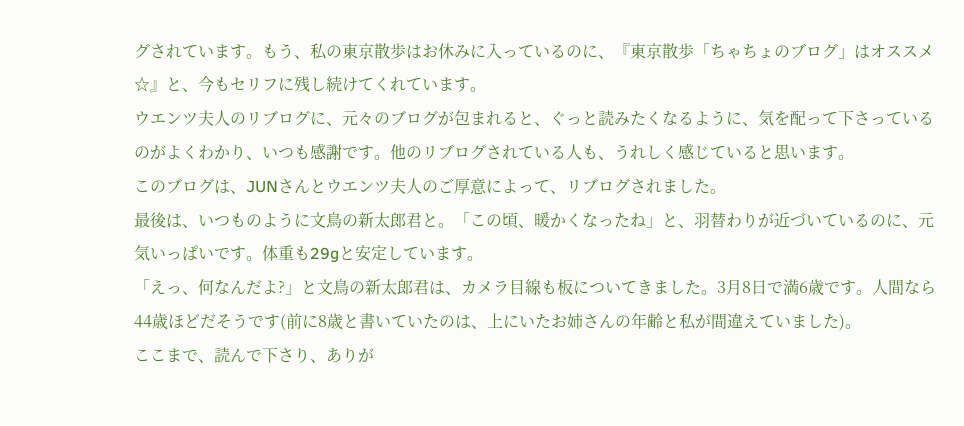グされています。もう、私の東京散歩はお休みに入っているのに、『東京散歩「ちゃちょのブログ」はオススメ☆』と、今もセリフに残し続けてくれています。
ウエンツ夫人のリブログに、元々のブログが包まれると、ぐっと読みたくなるように、気を配って下さっているのがよくわかり、いつも感謝です。他のリブログされている人も、うれしく感じていると思います。
このブログは、JUNさんとウエンツ夫人のご厚意によって、リブログされました。
最後は、いつものように文鳥の新太郎君と。「この頃、暖かくなったね」と、羽替わりが近づいているのに、元気いっぱいです。体重も29gと安定しています。
「えっ、何なんだよ?」と文鳥の新太郎君は、カメラ目線も板についてきました。3月8日で満6歳です。人間なら44歳ほどだそうです(前に8歳と書いていたのは、上にいたお姉さんの年齢と私が間違えていました)。
ここまで、読んで下さり、ありが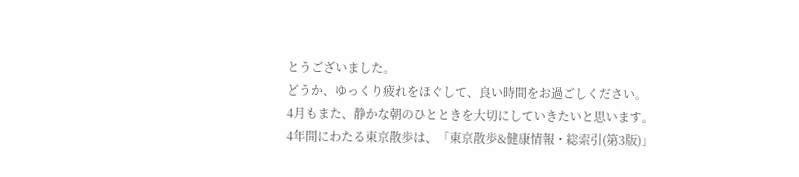とうございました。
どうか、ゆっくり疲れをほぐして、良い時間をお過ごしください。
4月もまた、静かな朝のひとときを大切にしていきたいと思います。
4年間にわたる東京散歩は、「東京散歩&健康情報・総索引(第3版)」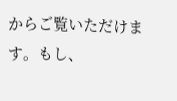からご覧いただけます。もし、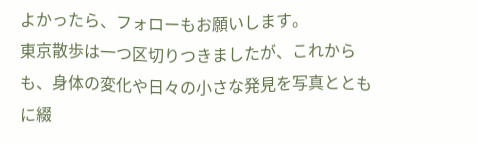よかったら、フォローもお願いします。
東京散歩は一つ区切りつきましたが、これからも、身体の変化や日々の小さな発見を写真とともに綴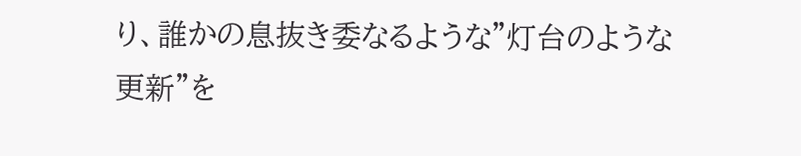り、誰かの息抜き委なるような”灯台のような更新”を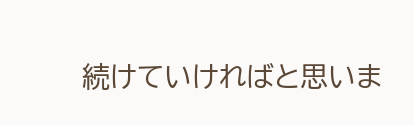続けていければと思いま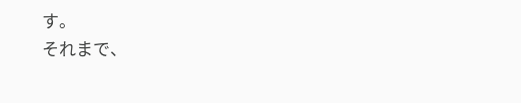す。
それまで、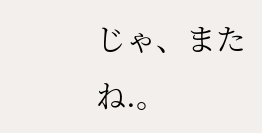じゃ、またね.。